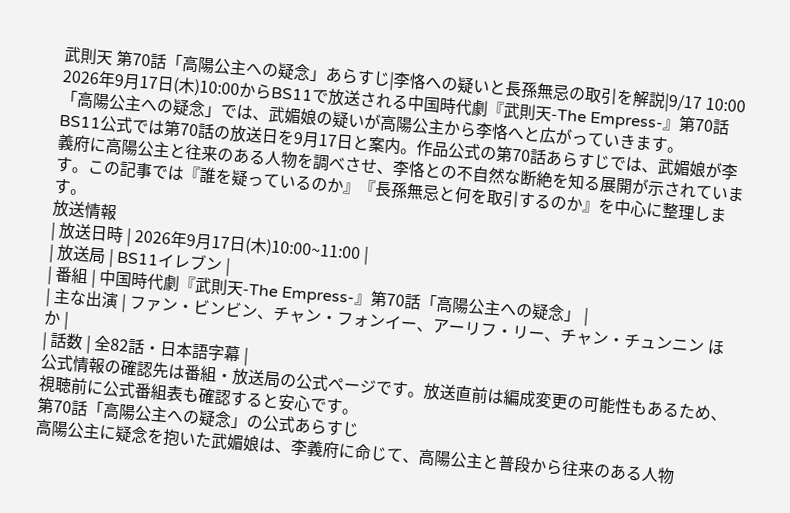武則天 第70話「高陽公主への疑念」あらすじ|李恪への疑いと長孫無忌の取引を解説|9/17 10:00
2026年9月17日(木)10:00からBS11で放送される中国時代劇『武則天-The Empress-』第70話「高陽公主への疑念」では、武媚娘の疑いが高陽公主から李恪へと広がっていきます。
BS11公式では第70話の放送日を9月17日と案内。作品公式の第70話あらすじでは、武媚娘が李義府に高陽公主と往来のある人物を調べさせ、李恪との不自然な断絶を知る展開が示されています。この記事では『誰を疑っているのか』『長孫無忌と何を取引するのか』を中心に整理します。
放送情報
| 放送日時 | 2026年9月17日(木)10:00~11:00 |
| 放送局 | BS11イレブン |
| 番組 | 中国時代劇『武則天-The Empress-』第70話「高陽公主への疑念」 |
| 主な出演 | ファン・ビンビン、チャン・フォンイー、アーリフ・リー、チャン・チュンニン ほか |
| 話数 | 全82話・日本語字幕 |
公式情報の確認先は番組・放送局の公式ページです。放送直前は編成変更の可能性もあるため、視聴前に公式番組表も確認すると安心です。
第70話「高陽公主への疑念」の公式あらすじ
高陽公主に疑念を抱いた武媚娘は、李義府に命じて、高陽公主と普段から往来のある人物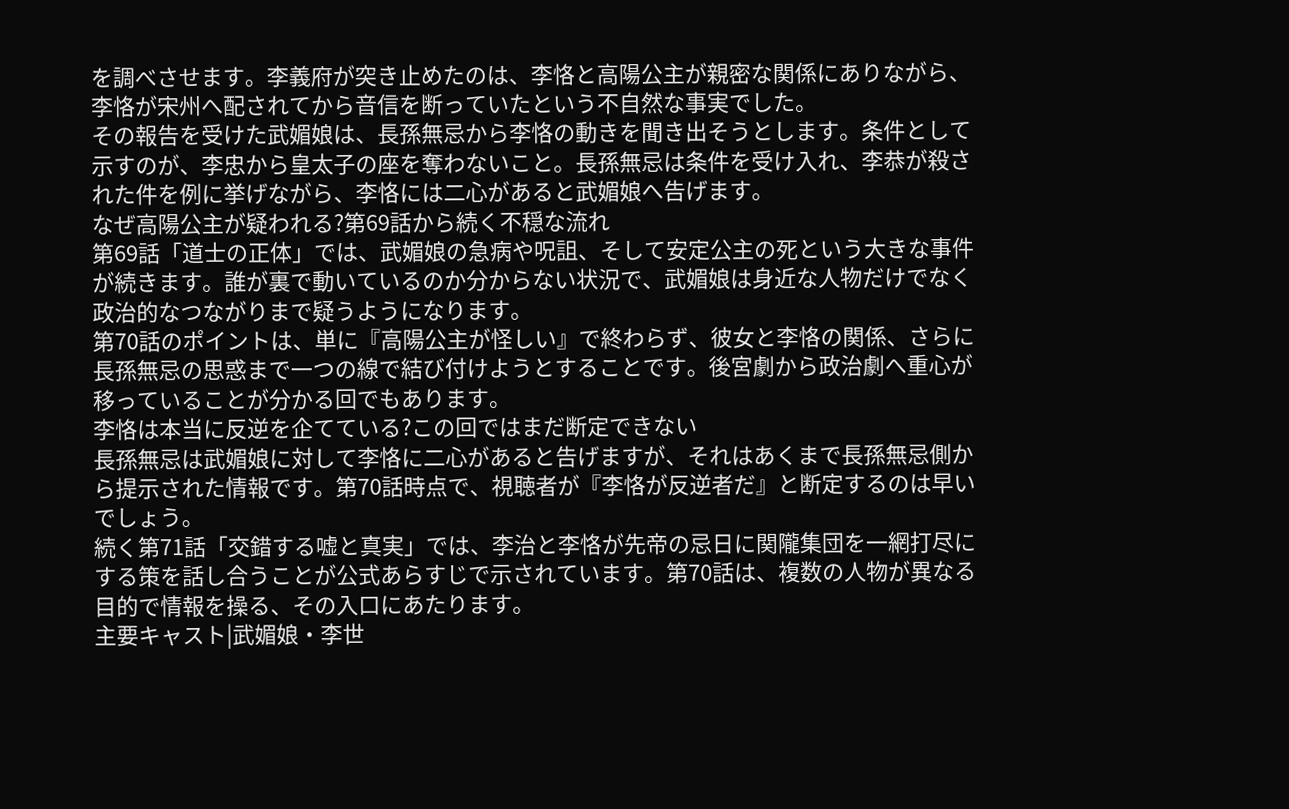を調べさせます。李義府が突き止めたのは、李恪と高陽公主が親密な関係にありながら、李恪が宋州へ配されてから音信を断っていたという不自然な事実でした。
その報告を受けた武媚娘は、長孫無忌から李恪の動きを聞き出そうとします。条件として示すのが、李忠から皇太子の座を奪わないこと。長孫無忌は条件を受け入れ、李恭が殺された件を例に挙げながら、李恪には二心があると武媚娘へ告げます。
なぜ高陽公主が疑われる?第69話から続く不穏な流れ
第69話「道士の正体」では、武媚娘の急病や呪詛、そして安定公主の死という大きな事件が続きます。誰が裏で動いているのか分からない状況で、武媚娘は身近な人物だけでなく政治的なつながりまで疑うようになります。
第70話のポイントは、単に『高陽公主が怪しい』で終わらず、彼女と李恪の関係、さらに長孫無忌の思惑まで一つの線で結び付けようとすることです。後宮劇から政治劇へ重心が移っていることが分かる回でもあります。
李恪は本当に反逆を企てている?この回ではまだ断定できない
長孫無忌は武媚娘に対して李恪に二心があると告げますが、それはあくまで長孫無忌側から提示された情報です。第70話時点で、視聴者が『李恪が反逆者だ』と断定するのは早いでしょう。
続く第71話「交錯する嘘と真実」では、李治と李恪が先帝の忌日に関隴集団を一網打尽にする策を話し合うことが公式あらすじで示されています。第70話は、複数の人物が異なる目的で情報を操る、その入口にあたります。
主要キャスト|武媚娘・李世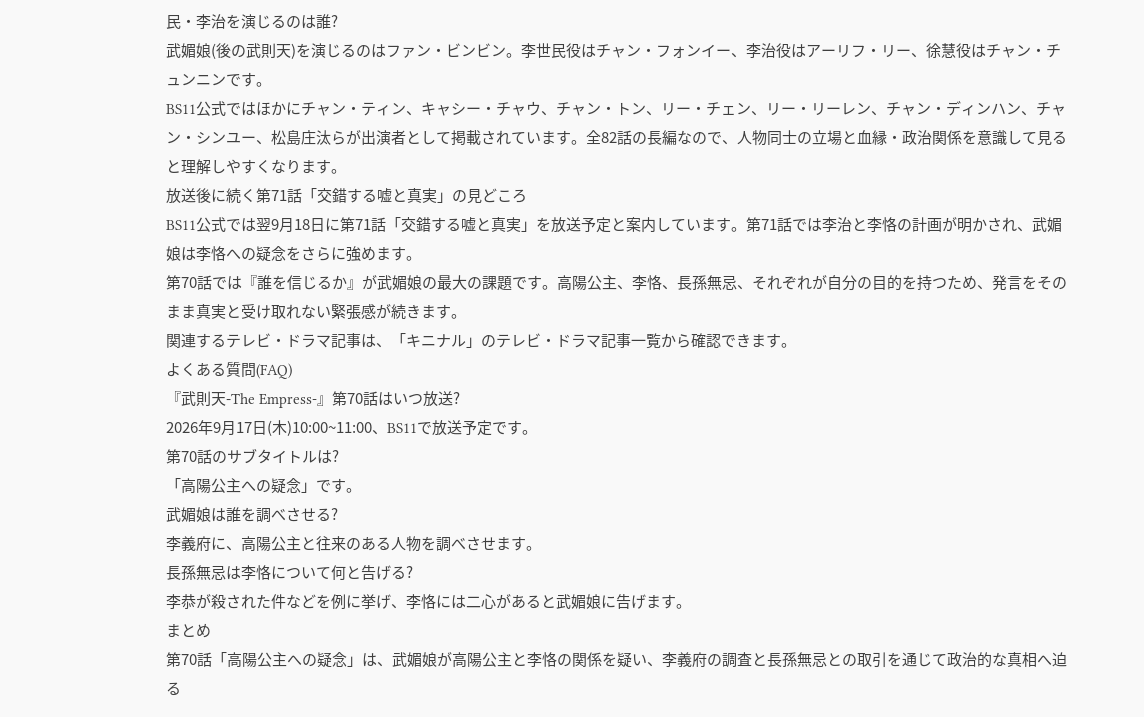民・李治を演じるのは誰?
武媚娘(後の武則天)を演じるのはファン・ビンビン。李世民役はチャン・フォンイー、李治役はアーリフ・リー、徐慧役はチャン・チュンニンです。
BS11公式ではほかにチャン・ティン、キャシー・チャウ、チャン・トン、リー・チェン、リー・リーレン、チャン・ディンハン、チャン・シンユー、松島庄汰らが出演者として掲載されています。全82話の長編なので、人物同士の立場と血縁・政治関係を意識して見ると理解しやすくなります。
放送後に続く第71話「交錯する嘘と真実」の見どころ
BS11公式では翌9月18日に第71話「交錯する嘘と真実」を放送予定と案内しています。第71話では李治と李恪の計画が明かされ、武媚娘は李恪への疑念をさらに強めます。
第70話では『誰を信じるか』が武媚娘の最大の課題です。高陽公主、李恪、長孫無忌、それぞれが自分の目的を持つため、発言をそのまま真実と受け取れない緊張感が続きます。
関連するテレビ・ドラマ記事は、「キニナル」のテレビ・ドラマ記事一覧から確認できます。
よくある質問(FAQ)
『武則天-The Empress-』第70話はいつ放送?
2026年9月17日(木)10:00~11:00、BS11で放送予定です。
第70話のサブタイトルは?
「高陽公主への疑念」です。
武媚娘は誰を調べさせる?
李義府に、高陽公主と往来のある人物を調べさせます。
長孫無忌は李恪について何と告げる?
李恭が殺された件などを例に挙げ、李恪には二心があると武媚娘に告げます。
まとめ
第70話「高陽公主への疑念」は、武媚娘が高陽公主と李恪の関係を疑い、李義府の調査と長孫無忌との取引を通じて政治的な真相へ迫る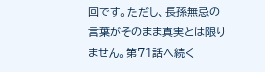回です。ただし、長孫無忌の言葉がそのまま真実とは限りません。第71話へ続く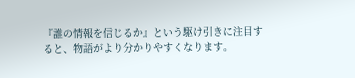『誰の情報を信じるか』という駆け引きに注目すると、物語がより分かりやすくなります。